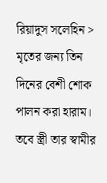রিয়াদুস সলেহিন > মৃতের জন্য তিন দিনের বেশী শোক পালন করা হারাম। তবে স্ত্রী তার স্বামীর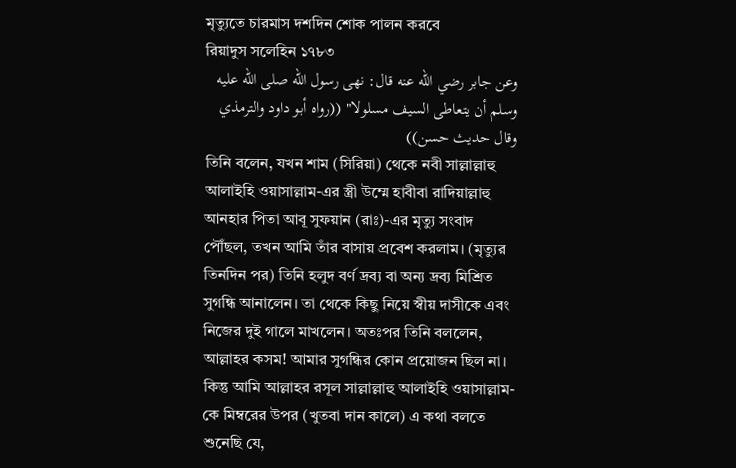মৃত্যুতে চারমাস দশদিন শোক পালন করবে
রিয়াদুস সলেহিন ১৭৮৩
وعن جابر رضي الله عنه قال: نهى رسول الله صلى الله عليه وسلم أن يتعاطى السيف مسلولا" ((رواه أبو داود والترمذي وقال حديث حسن))
তিনি বলেন, যখন শাম (সিরিয়া) থেকে নবী সাল্লাল্লাহু আলাইহি ওয়াসাল্লাম-এর স্ত্রী উম্মে হাবীবা রাদিয়াল্লাহু আনহার পিতা আবূ সুফয়ান (রাঃ)-এর মৃত্যু সংবাদ পৌঁছল, তখন আমি তাঁর বাসায় প্রবেশ করলাম। (মৃত্যুর তিনদিন পর) তিনি হলুদ বর্ণ দ্রব্য বা অন্য দ্রব্য মিশ্রিত সুগন্ধি আনালেন। তা থেকে কিছু নিয়ে স্বীয় দাসীকে এবং নিজের দুই গালে মাখলেন। অতঃপর তিনি বললেন, আল্লাহর কসম! আমার সুগন্ধির কোন প্রয়োজন ছিল না। কিন্তু আমি আল্লাহর রসূল সাল্লাল্লাহু আলাইহি ওয়াসাল্লাম-কে মিম্বরের উপর (খুতবা দান কালে) এ কথা বলতে শুনেছি যে,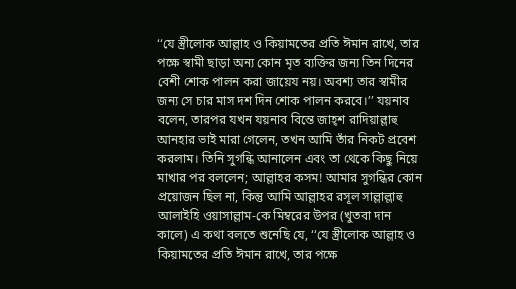‘‘যে স্ত্রীলোক আল্লাহ ও কিয়ামতের প্রতি ঈমান রাখে, তার পক্ষে স্বামী ছাড়া অন্য কোন মৃত ব্যক্তির জন্য তিন দিনের বেশী শোক পালন করা জায়েয নয়। অবশ্য তার স্বামীর জন্য সে চার মাস দশ দিন শোক পালন করবে।’’ যয়নাব বলেন, তারপর যখন যয়নাব বিন্তে জাহ্শ রাদিয়াল্লাহু আনহার ভাই মারা গেলেন, তখন আমি তাঁর নিকট প্রবেশ করলাম। তিনি সুগন্ধি আনালেন এবং তা থেকে কিছু নিয়ে মাখার পর বললেন; আল্লাহর কসম! আমার সুগন্ধির কোন প্রয়োজন ছিল না, কিন্তু আমি আল্লাহর রসূল সাল্লাল্লাহু আলাইহি ওয়াসাল্লাম-কে মিম্বরের উপর (খুতবা দান কালে) এ কথা বলতে শুনেছি যে, ‘‘যে স্ত্রীলোক আল্লাহ ও কিয়ামতের প্রতি ঈমান রাখে, তার পক্ষে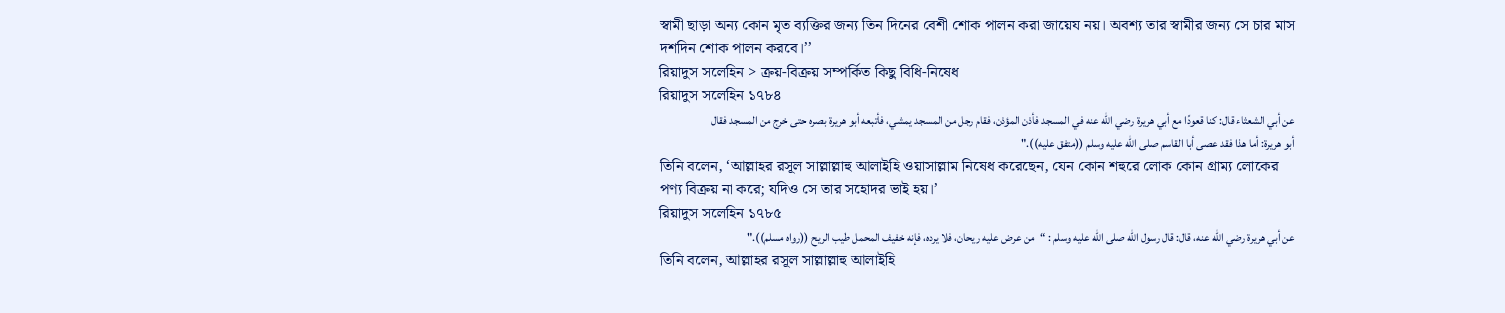স্বামী ছাড়া অন্য কোন মৃত ব্যক্তির জন্য তিন দিনের বেশী শোক পালন করা জায়েয নয়। অবশ্য তার স্বামীর জন্য সে চার মাস দশদিন শোক পালন করবে।’’
রিয়াদুস সলেহিন > ক্রয়-বিক্রয় সম্পর্কিত কিছু বিধি-নিষেধ
রিয়াদুস সলেহিন ১৭৮৪
عن أبي الشعثاء قال: كنا قعودًا مع أبي هريرة رضي الله عنه في المسجد فأذن المؤذن، فقام رجل من المسجد يمشي، فأتبعه أبو هريرة بصره حتى خرج من المسجد فقال أبو هريرة: أما هذا فقد عصى أبا القاسم صلى الله عليه وسلم ((متفق عليه))."
তিনি বলেন, ‘আল্লাহর রসূল সাল্লাল্লাহু আলাইহি ওয়াসাল্লাম নিষেধ করেছেন, যেন কোন শহুরে লোক কোন গ্রাম্য লোকের পণ্য বিক্রয় না করে; যদিও সে তার সহোদর ভাই হয়।’
রিয়াদুস সলেহিন ১৭৮৫
عن أبي هريرة رضي الله عنه، قال: قال رسول الله صلى الله عليه وسلم : “من عرض عليه ريحان، فلا يرده، فإنه خفيف المحمل طيب الريح ((رواه مسلم))."
তিনি বলেন, আল্লাহর রসূল সাল্লাল্লাহু আলাইহি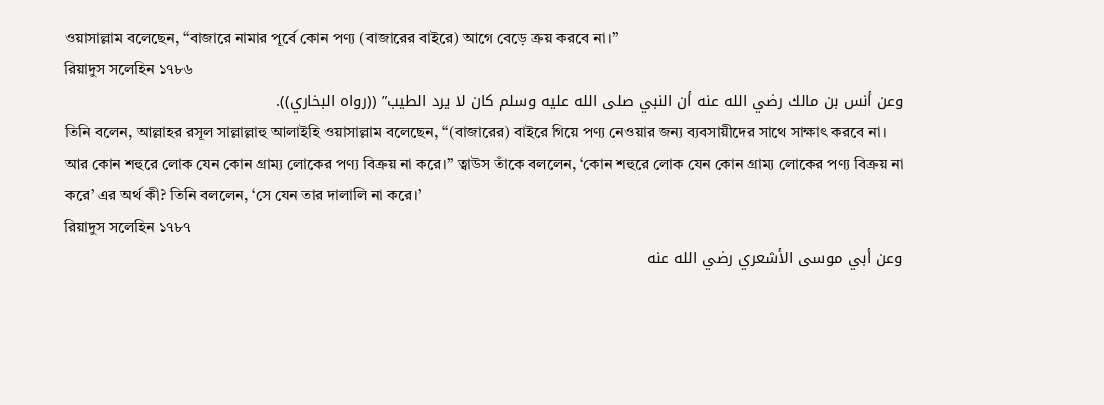ওয়াসাল্লাম বলেছেন, ‘‘বাজারে নামার পূর্বে কোন পণ্য (বাজারের বাইরে) আগে বেড়ে ক্রয় করবে না।’’
রিয়াদুস সলেহিন ১৭৮৬
وعن أنس بن مالك رضي الله عنه أن النبي صلى الله عليه وسلم كان لا يرد الطيب” ((رواه البخاري)).
তিনি বলেন, আল্লাহর রসূল সাল্লাল্লাহু আলাইহি ওয়াসাল্লাম বলেছেন, ‘‘(বাজারের) বাইরে গিয়ে পণ্য নেওয়ার জন্য ব্যবসায়ীদের সাথে সাক্ষাৎ করবে না। আর কোন শহুরে লোক যেন কোন গ্রাম্য লোকের পণ্য বিক্রয় না করে।’’ ত্বাউস তাঁকে বললেন, ‘কোন শহুরে লোক যেন কোন গ্রাম্য লোকের পণ্য বিক্রয় না করে’ এর অর্থ কী? তিনি বললেন, ‘সে যেন তার দালালি না করে।’
রিয়াদুস সলেহিন ১৭৮৭
وعن أبي موسى الأشعري رضي الله عنه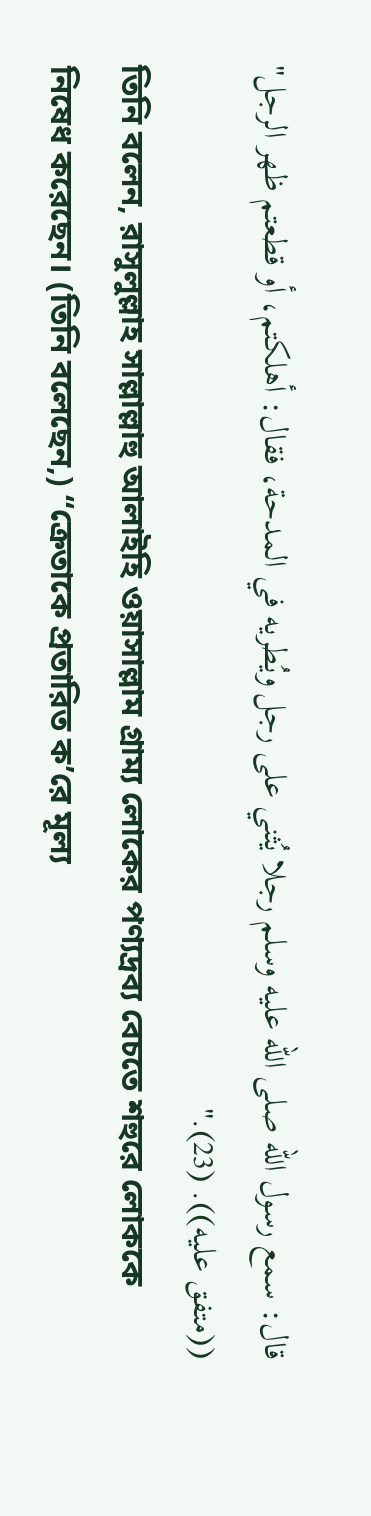قال: سمع رسول الله صلى الله عليه وسلم رجلا يُثني على رجل ويُطريه في المدحة، فقال: أهلكتم، أو قطعتم ظهر الرجل" ((متفق عليه)). (23)."
তিনি বলেন, রাসুলুল্লাহ সাল্লাল্লাহু আলাইহি ওয়াসাল্লাম গ্রাম্য লোকের পণ্যদ্রব্য বেচতে শহুরে লোককে নিষেধ করেছেন। (তিনি বলেছেন,) ‘‘ক্রেতাকে প্রতারিত ক’রে মূল্য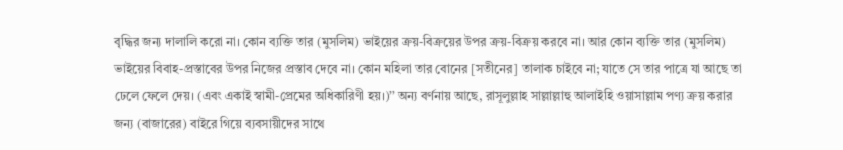বৃদ্ধির জন্য দালালি করো না। কোন ব্যক্তি তার (মুসলিম) ভাইয়ের ক্রয়-বিক্রয়ের উপর ক্রয়-বিক্রয় করবে না। আর কোন ব্যক্তি তার (মুসলিম) ভাইয়ের বিবাহ-প্রস্তাবের উপর নিজের প্রস্তাব দেবে না। কোন মহিলা তার বোনের [সতীনের] তালাক চাইবে না; যাতে সে তার পাত্রে যা আছে তা ঢেলে ফেলে দেয়। (এবং একাই স্বামী-প্রেমের অধিকারিণী হয়।)’’ অন্য বর্ণনায় আছে, রাসূলুল্লাহ সাল্লাল্লাহু আলাইহি ওয়াসাল্লাম পণ্য ক্রয় করার জন্য (বাজারের) বাইরে গিয়ে ব্যবসায়ীদের সাথে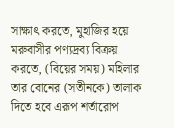সাক্ষাৎ করতে, মুহাজির হয়ে মরুবাসীর পণ্যদ্রব্য বিক্রয় করতে, (বিয়ের সময়) মহিলার তার বোনের (সতীনকে) তালাক দিতে হবে এরূপ শর্তারোপ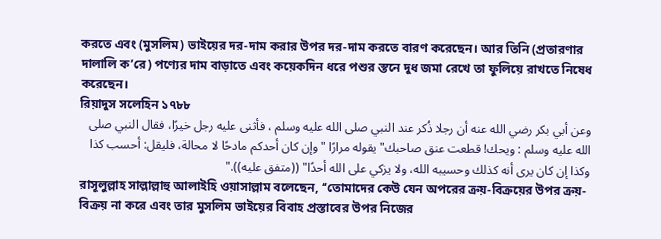করতে এবং (মুসলিম) ভাইয়ের দর-দাম করার উপর দর-দাম করতে বারণ করেছেন। আর তিনি (প্রতারণার দালালি ক’রে) পণ্যের দাম বাড়াতে এবং কয়েকদিন ধরে পশুর স্তনে দুধ জমা রেখে তা ফুলিয়ে রাখতে নিষেধ করেছেন।
রিয়াদুস সলেহিন ১৭৮৮
وعن أبي بكر رضي الله عنه أن رجلا ذُكر عند النبي صلى الله عليه وسلم ، فأثنى عليه رجل خيرًا، فقال النبي صلى الله عليه وسلم : ويحك! قطعت عنق صاحبك" يقوله مرارًا "وإن كان أحدكم مادحًا لا محالة، فليقل: أحسب كذا وكذا إن كان يرى أنه كذلك وحسيبه الله، ولا يزكي على الله أحدًا" ((متفق عليه))."
রাসূলুল্লাহ সাল্লাল্লাহু আলাইহি ওয়াসাল্লাম বলেছেন, ‘‘তোমাদের কেউ যেন অপরের ক্রয়-বিক্রয়ের উপর ক্রয়-বিক্রয় না করে এবং তার মুসলিম ভাইয়ের বিবাহ প্রস্তাবের উপর নিজের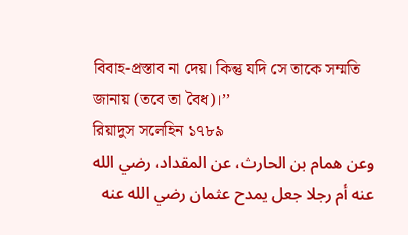বিবাহ-প্রস্তাব না দেয়। কিন্তু যদি সে তাকে সম্মতি জানায় (তবে তা বৈধ)।’’
রিয়াদুস সলেহিন ১৭৮৯
وعن همام بن الحارث، عن المقداد، رضي الله عنه أم رجلا جعل يمدح عثمان رضي الله عنه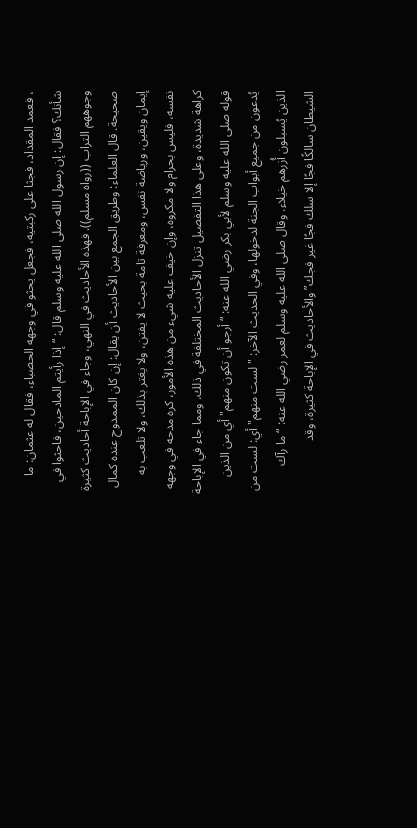، فعمد المقداد، فجثا على ركبتيه، فجعل يحثو في وجهه الحصباء، فقال له عثمان: ما شأنك؟ فقال: إن رسول الله صلى الله عليه وسلم قال: “إذا رأيتم المادحين، فاحثوا في وجوههم التراب ((رواه مسلم)). فهذه الأحاديث في النهي، وجاء في الإباحة أحاديث كثيرة صحيحة. قال العلماء: وطريق الجمع بين الأحاديث أن يقال: إن كان الممدوح عنده كمال إيمان ويقين، ورياضة نفس، ومعرفة تامة بحيث لا يفتن، ولا يغتر بذلك، ولا تلعب به نفسه، فليس بحرام ولا مكروه، وإن خيف عليه شيء من هذه الأمور، كره مدحه في وجهه كراهة شديدة، وعلى هذا التفصيل تنزل الأحاديث المختلفة في ذلك. ومما جاء في الإباحة قوله صلى الله عليه وسلم لأبي بكر رضي الله عنه: “أرجو أن تكون منهم" أي من الذين يُدعون من جميع أبواب الجنة لدخولها، وفي الحديث الآخر: "لست منهم" أي: لست من الذين يُسبلون أُزرهم خيلاء. وقال صلى الله عليه وسلم لعمر رضي الله عنه: “ما رآك الشيطان سالكًا فجًا إلا سلك فجًا غير فجك” والأحاديث في الإباحة كثيرة، وقد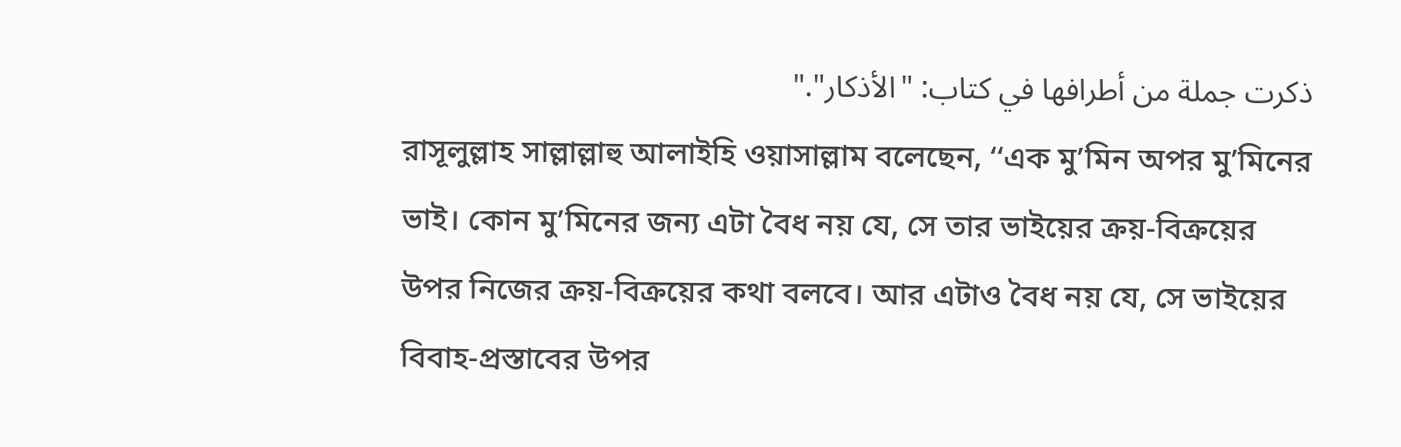ذكرت جملة من أطرافها في كتاب: "الأذكار"."
রাসূলুল্লাহ সাল্লাল্লাহু আলাইহি ওয়াসাল্লাম বলেছেন, ‘‘এক মু’মিন অপর মু’মিনের ভাই। কোন মু’মিনের জন্য এটা বৈধ নয় যে, সে তার ভাইয়ের ক্রয়-বিক্রয়ের উপর নিজের ক্রয়-বিক্রয়ের কথা বলবে। আর এটাও বৈধ নয় যে, সে ভাইয়ের বিবাহ-প্রস্তাবের উপর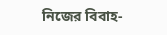নিজের বিবাহ-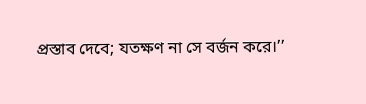প্রস্তাব দেবে; যতক্ষণ না সে বর্জন করে।’’